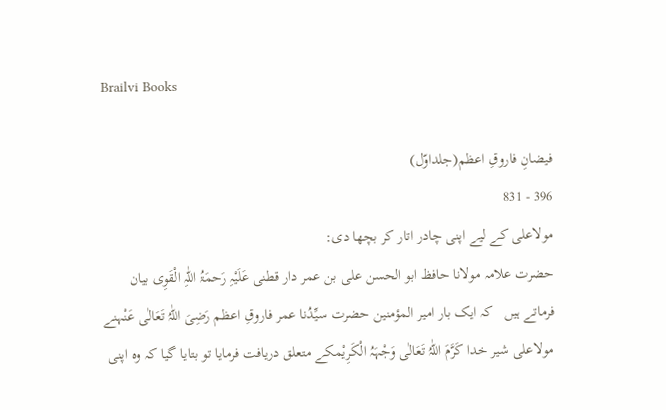Brailvi Books

فیضانِ فاروقِ اعظم(جلداوّل)
396 - 831
مولاعلی کے لیے اپنی چادر اتار کر بچھا دی:
حضرت علامہ مولانا حافظ ابو الحسن علی بن عمر دار قطنی عَلَیْہِ رَحمَۃُ اللّٰہِ الْقَوِی بیان فرماتے ہیں   کہ ایک بار امیر المؤمنین حضرت سیِّدُنا عمر فاروقِ اعظم رَضِیَ اللّٰہُ تَعَالٰی عَنْہنے مولاعلی شیر خدا کَرَّمَ اللّٰہُ تَعَالٰی وَجْہَہُ الْکَرِیْمکے متعلق دریافت فرمایا تو بتایا گیا کہ وہ اپنی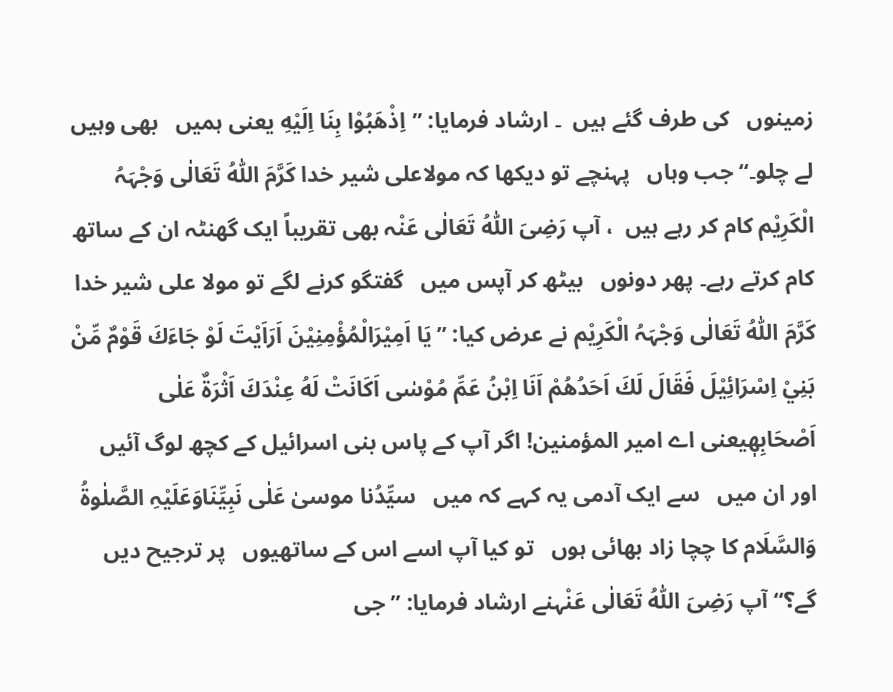زمینوں   کی طرف گئے ہیں  ۔ ارشاد فرمایا: ’’اِذْهَبُوْا بِنَا اِلَيْهِ یعنی ہمیں   بھی وہیں   لے چلو۔‘‘ جب وہاں   پہنچے تو دیکھا کہ مولاعلی شیر خدا کَرَّمَ اللّٰہُ تَعَالٰی وَجْہَہُ الْکَرِیْم کام کر رہے ہیں  ، آپ رَضِیَ اللّٰہُ تَعَالٰی عَنْہ بھی تقریباً ایک گھنٹہ ان کے ساتھ کام کرتے رہے۔ پھر دونوں   بیٹھ کر آپس میں   گفتگو کرنے لگے تو مولا علی شیر خدا کَرَّمَ اللّٰہُ تَعَالٰی وَجْہَہُ الْکَرِیْم نے عرض کیا: ’’يَا اَمِيْرَالْمُؤْمِنِيْنَ اَرَاَيْتَ لَوْ جَاءَكَ قَوْمٌ مِّنْ بَنِيْ اِسْرَائِيْلَ فَقَالَ لَكَ اَحَدُهُمْ اَنَا اِبْنُ عَمِّ مُوْسٰى اَكَانَتْ لَهُ عِنْدَكَ اَثْرَةٌ عَلٰى اَصْحَابِهٖیعنی اے امیر المؤمنین! اگر آپ کے پاس بنی اسرائیل کے کچھ لوگ آئیں   اور ان میں   سے ایک آدمی یہ کہے کہ میں   سیِّدُنا موسیٰ عَلٰی نَبِیِّنَاوَعَلَیْہِ الصَّلٰوۃُ وَالسَّلَام کا چچا زاد بھائی ہوں   تو کیا آپ اسے اس کے ساتھیوں   پر ترجیح دیں   گے؟‘‘ آپ رَضِیَ اللّٰہُ تَعَالٰی عَنْہنے ارشاد فرمایا: ’’ جی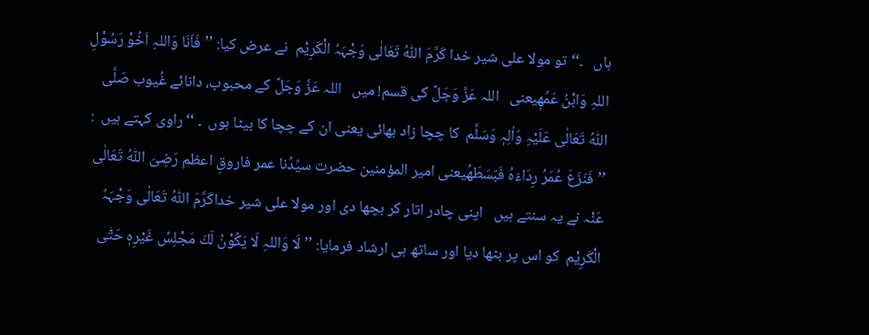ہاں   ۔‘‘تو مولا علی شیر خدا کَرَّمَ اللّٰہُ تَعَالٰی وَجْہَہُ الْکَرِیْم  نے عرض کیا: ’’فَاَنَا وَاللہِ اَخُوْ رَسُوْلِ اللہِ وَابْنُ عَمِّهٖیعنی   اللہ عَزَّ وَجَلَّ کی قسم! میں   اللہ عَزَّ وَجَلَّ کے محبوب، دانائے غُیوب صَلَّی اللّٰہُ تَعَالٰی عَلَیْہِ وَاٰلِہٖ وَسَلَّم  کا چچا زاد بھائی یعنی ان کے چچا کا بیٹا ہوں  ۔ ‘‘راوی کہتے ہیں  : ’’فَنَزَعَ عُمَرُ رِدَاءَهُ فَبَسَطَهُیعنی امیر المؤمنین حضرت سیِّدُنا عمر فاروقِ اعظم رَضِیَ اللّٰہُ تَعَالٰی عَنْہ نے یہ سنتے ہیں   اپنی چادر اتار کر بچھا دی اور مولا علی شیر خداکَرَّمَ اللّٰہُ تَعَالٰی وَجْہَہُ الْکَرِیْم  کو اس پر بٹھا دیا اور ساتھ ہی ارشاد فرمایا: ’’لَا وَاللہِ لَا يَكُوْنُ لَكَ مَجْلِسُ غَيْرِهٖ حَتّٰى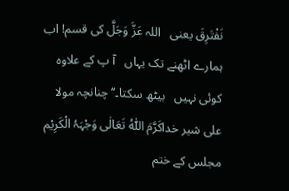نَفْتَرِقَ یعنی   اللہ عَزَّ وَجَلَّ کی قسم! اب ہمارے اٹھنے تک یہاں   آ پ کے علاوہ کوئی نہیں   بیٹھ سکتا۔‘‘چنانچہ مولا علی شیر خداکَرَّمَ اللّٰہُ تَعَالٰی وَجْہَہُ الْکَرِیْم   مجلس کے ختم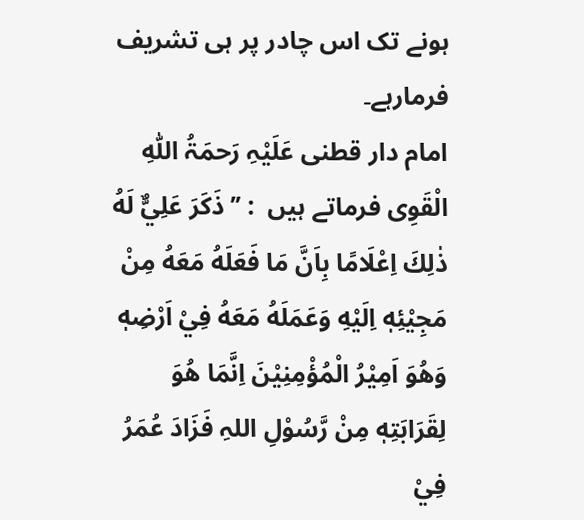ہونے تک اس چادر پر ہی تشریف فرمارہے۔
امام دار قطنی عَلَیْہِ رَحمَۃُ اللّٰہِ الْقَوِی فرماتے ہیں  : ’’ذَكَرَ عَلِيٌّ لَهُ ذٰلِكَ اِعْلَامًا بِاَنَّ مَا فَعَلَهُ مَعَهُ مِنْ مَجِيْئِهٖ اِلَيْهِ وَعَمَلَهُ مَعَهُ فِيْ اَرْضِهٖ وَهُوَ اَمِيْرُ الْمُؤْمِنِيْنَ اِنَّمَا هُوَ لِقَرَابَتِهٖ مِنْ رَّسُوْلِ اللہِ فَزَادَ عُمَرُ فِيْ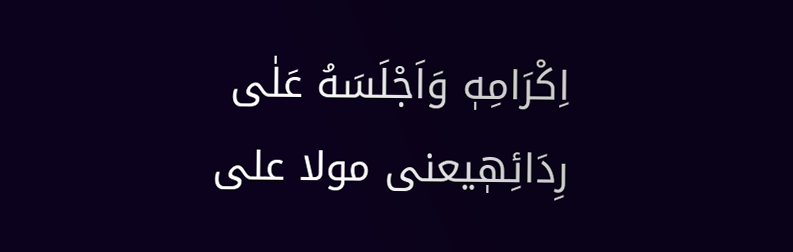اِكْرَامِهٖ وَاَجْلَسَهُ عَلٰى رِدَائِهٖیعنی مولا علی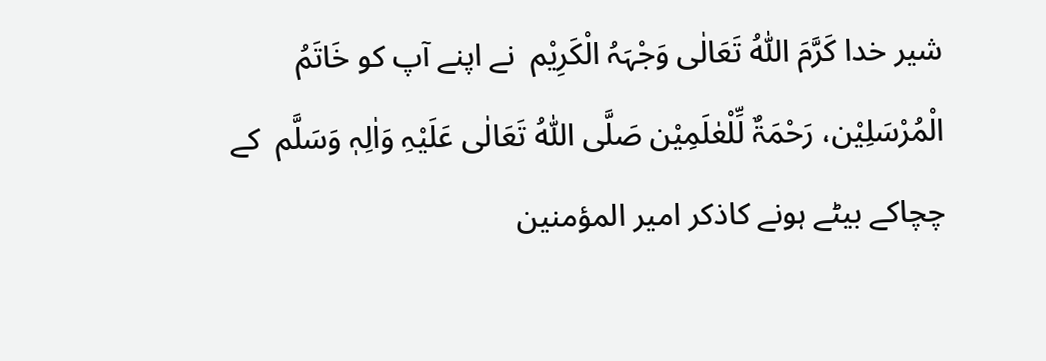شیر خدا کَرَّمَ اللّٰہُ تَعَالٰی وَجْہَہُ الْکَرِیْم  نے اپنے آپ کو خَاتَمُ الْمُرْسَلِیْن، رَحْمَۃٌ لِّلْعٰلَمِیْن صَلَّی اللّٰہُ تَعَالٰی عَلَیْہِ وَاٰلِہٖ وَسَلَّم  کے چچاکے بیٹے ہونے کاذکر امیر المؤمنین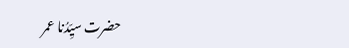حضرت سیِّدُنا عمر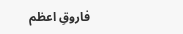فاروقِ اعظم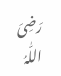رَضِیَ اللّٰہُ